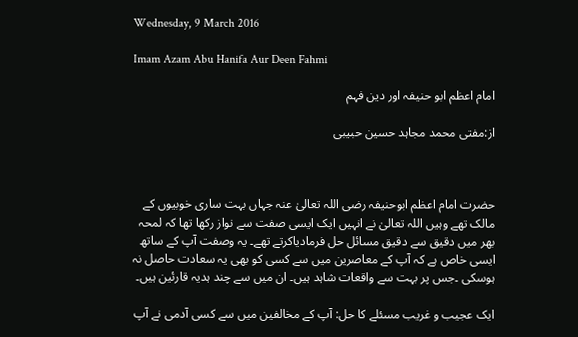Wednesday, 9 March 2016

Imam Azam Abu Hanifa Aur Deen Fahmi

امام اعظم ابو حنیفہ اور دین فہم

از:مفتی محمد مجاہد حسین حبیبی



حضرت امام اعظم ابوحنیفہ رضی اللہ تعالیٰ عنہ جہاں بہت ساری خوبیوں کے مالک تھے وہیں اللہ تعالیٰ نے انہیں ایک ایسی صفت سے نواز رکھا تھا کہ لمحہ بھر میں دقیق سے دقیق مسائل حل فرمادیاکرتے تھے۔ یہ وصفت آپ کے ساتھ ایسی خاص ہے کہ آپ کے معاصرین میں سے کسی کو بھی یہ سعادت حاصل نہ ہوسکی ۔جس پر بہت سے واقعات شاہد ہیں۔ ان میں سے چند ہدیہ قارئین ہیں۔

ایک عجیب و غریب مسئلے کا حل: آپ کے مخالفین میں سے کسی آدمی نے آپ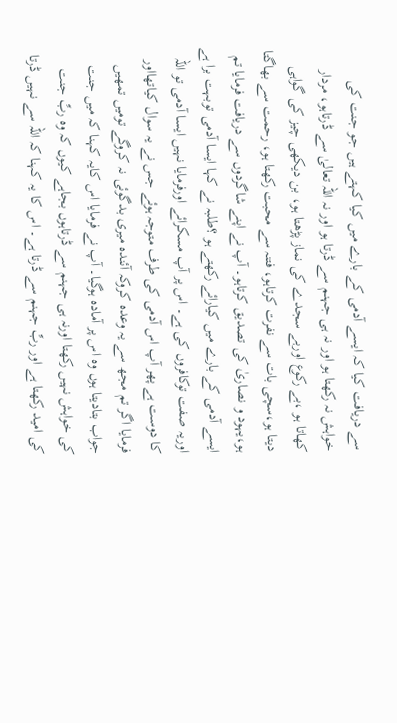سے دریافت کیا کہ ایسے آدمی کے بارے میں کیا کہتے ہیں جو جنت کی خواہش نہ رکھتا ہو اور نہ ہی جہنم سے ڈرتا ہو اور نہ اللہ تعالیٰ سے ڈرتاہو، مردار کھاتا ہو ،بے رکوع اوربے سجدے کی نماز پڑھتا ہو، بن دیکھی چیز کی گواہی دیتا ہو،سچی بات سے نفرت کرتاہو، فتنہ سے محبت رکھتا ہو، رحمت سے بھاگتا ہو،یہود و نصاریٰ کی تصدیق کرتاہو۔ آپ نے اپنے شاگردوں سے دریافت فرمایا تم ایسے آدمی کے بارے میں کیارائے رکھتے ہو ؟طلبہ نے کہا ایسا آدمی توبہت برا ہے اوریہ صفت توکافروں کی ہے۔ اس پر آپ مسکرائے اورفرمایا نہیں ایسا آدمی تو اللہ کا دوست ہے پھر آپ اس آدمی کی طرف متوجہ ہوئے جس نے یہ سوال کیاتھااور فرمایا اگر تم مجھ سے یہ وعدہ کروکہ آئندہ میری بدگوئی نہ کروگے تومیں تمھیں جواب بتادیتا ہوں وہ اس پر آمادہ ہوگیا۔ آپ نے فرمایا اس کایہ کہنا کہ میں جنت کی خواہش نہیں رکھتا اورنہ ہی جہنم سے ڈرتاہوں بجاہے کیوں کہ وہ ربِّ جنت کی امید رکھتا ہے اور ربِّ جہنم سے ڈرتا ہے۔ اس کا یہ کہنا کہ اللہ سے نہیں ڈرتا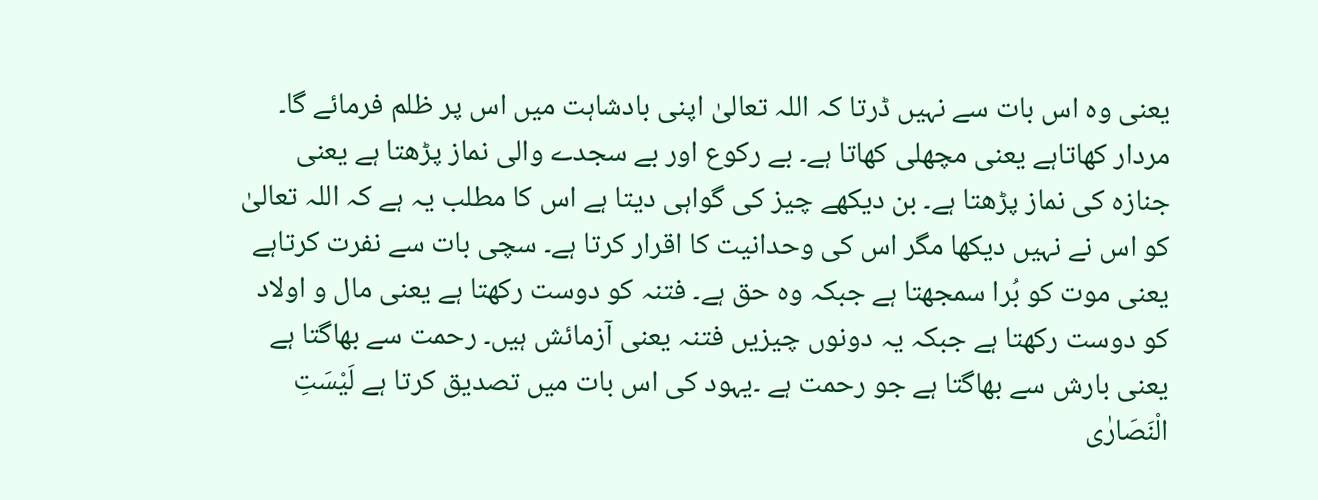یعنی وہ اس بات سے نہیں ڈرتا کہ اللہ تعالیٰ اپنی بادشاہت میں اس پر ظلم فرمائے گا۔ مردار کھاتاہے یعنی مچھلی کھاتا ہے۔ بے رکوع اور بے سجدے والی نماز پڑھتا ہے یعنی جنازہ کی نماز پڑھتا ہے۔ بن دیکھے چیز کی گواہی دیتا ہے اس کا مطلب یہ ہے کہ اللہ تعالیٰ کو اس نے نہیں دیکھا مگر اس کی وحدانیت کا اقرار کرتا ہے۔ سچی بات سے نفرت کرتاہے یعنی موت کو بُرا سمجھتا ہے جبکہ وہ حق ہے۔ فتنہ کو دوست رکھتا ہے یعنی مال و اولاد کو دوست رکھتا ہے جبکہ یہ دونوں چیزیں فتنہ یعنی آزمائش ہیں۔ رحمت سے بھاگتا ہے یعنی بارش سے بھاگتا ہے جو رحمت ہے ۔یہود کی اس بات میں تصدیق کرتا ہے لَیْسَتِ الْنَصَارٰی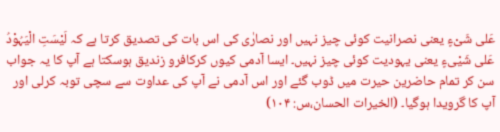عَلی شَیْءٍ یعنی نصرانیت کوئی چیز نہیں اور نصارٰی کی اس بات کی تصدیق کرتا ہے کہ لَیْسَتِ الْیَہُوْدُ عَلی شَیْیءٍ یعنی یہودیت کوئی چیز نہیں۔ ایسا آدمی کیوں کرکافرو زندیق ہوسکتا ہے آپ کا یہ جواب سن کر تمام حاضرین حیرت میں ڈوب گئے اور اس آدمی نے آپ کی عداوت سے سچی توبہ کرلی اور آپ کا گرویدا ہوگیا۔ (الخیرات الحسان،س: ۱۰۴)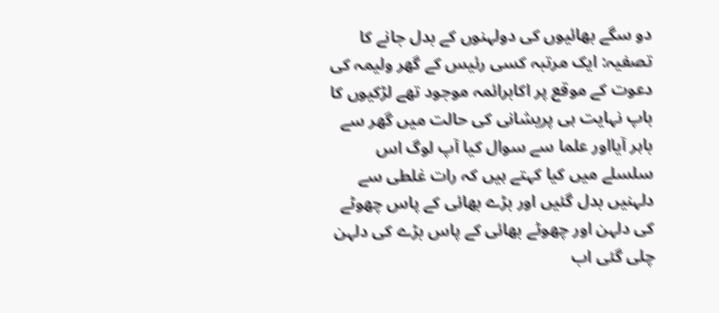دو سگے بھائیوں کی دولہنوں کے بدل جانے کا تصفیہ: ایک مرتبہ کسی رئیس کے گھر ولیمہ کی دعوت کے موقع پر اکابرائمہ موجود تھے لڑکیوں کا باپ نہایت ہی پریشانی کی حالت میں گھر سے باہر آیااور علما سے سوال کیا آپ لوگ اس سلسلے میں کیا کہتے ہیں کہ رات غلطی سے دلہنیں بدل گئیں اور بڑے بھائی کے پاس چھوٹے کی دلہن اور چھوٹے بھائی کے پاس بڑے کی دلہن چلی گئی اب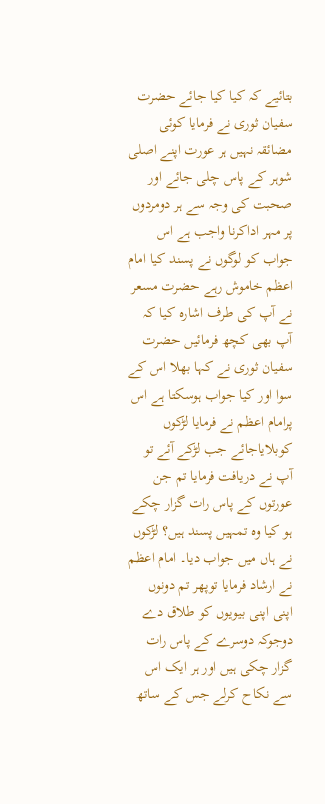بتائیے کہ کیا کیا جائے حضرت سفیان ثوری نے فرمایا کوئی مضائقہ نہیں ہر عورت اپنے اصلی شوہر کے پاس چلی جائے اور صحبت کی وجہ سے ہر دومردوں پر مہر اداکرنا واجب ہے اس جواب کو لوگوں نے پسند کیا امام اعظم خاموش رہے حضرت مسعر نے آپ کی طرف اشارہ کیا کہ آپ بھی کچھ فرمائیں حضرت سفیان ثوری نے کہا بھلا اس کے سوا اور کیا جواب ہوسکتا ہے اس پرامام اعظم نے فرمایا لڑکوں کوبلایاجائے جب لڑکے آئے تو آپ نے دریافت فرمایا تم جن عورتوں کے پاس رات گزار چکے ہو کیا وہ تمہیں پسند ہیں؟ لڑکوں نے ہاں میں جواب دیا۔ امام اعظم نے ارشاد فرمایا توپھر تم دونوں اپنی اپنی بیویوں کو طلاق دے دوجوکہ دوسرے کے پاس رات گزار چکی ہیں اور ہر ایک اس سے نکاح کرلے جس کے ساتھ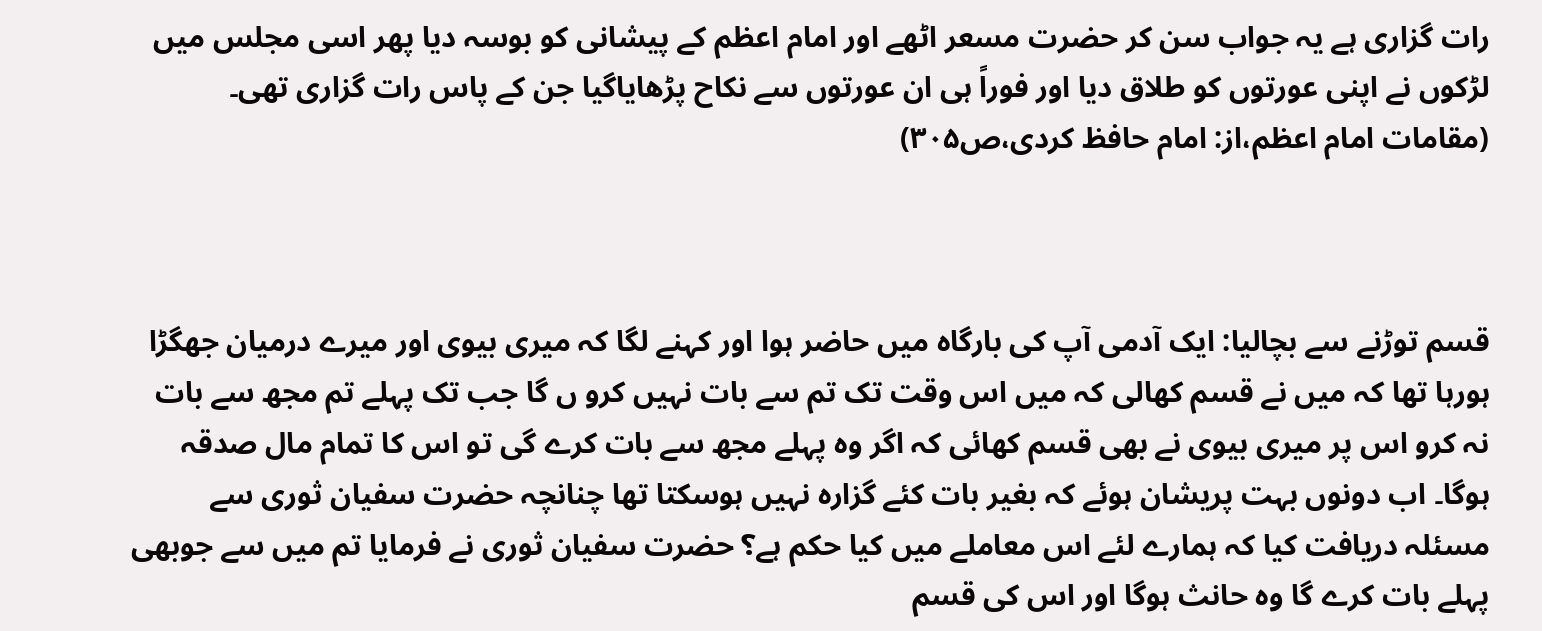رات گزاری ہے یہ جواب سن کر حضرت مسعر اٹھے اور امام اعظم کے پیشانی کو بوسہ دیا پھر اسی مجلس میں لڑکوں نے اپنی عورتوں کو طلاق دیا اور فوراً ہی ان عورتوں سے نکاح پڑھایاگیا جن کے پاس رات گزاری تھی۔ (مقامات امام اعظم،از: امام حافظ کردی،ص۳۰۵)



قسم توڑنے سے بچالیا: ایک آدمی آپ کی بارگاہ میں حاضر ہوا اور کہنے لگا کہ میری بیوی اور میرے درمیان جھگڑا ہورہا تھا کہ میں نے قسم کھالی کہ میں اس وقت تک تم سے بات نہیں کرو ں گا جب تک پہلے تم مجھ سے بات نہ کرو اس پر میری بیوی نے بھی قسم کھائی کہ اگر وہ پہلے مجھ سے بات کرے گی تو اس کا تمام مال صدقہ ہوگا۔ اب دونوں بہت پریشان ہوئے کہ بغیر بات کئے گزارہ نہیں ہوسکتا تھا چنانچہ حضرت سفیان ثوری سے مسئلہ دریافت کیا کہ ہمارے لئے اس معاملے میں کیا حکم ہے؟ حضرت سفیان ثوری نے فرمایا تم میں سے جوبھی پہلے بات کرے گا وہ حانث ہوگا اور اس کی قسم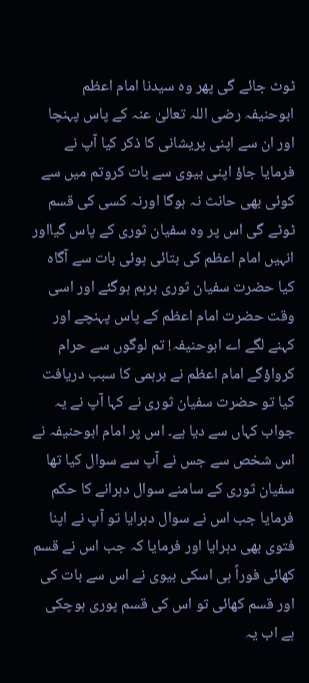ٹوٹ جائے گی پھر وہ سیدنا امام اعظم ابوحنیفہ رضی اللہ تعالیٰ عنہ کے پاس پہنچا اور ان سے اپنی پریشانی کا ذکر کیا آپ نے فرمایا جاؤ اپنی بیوی سے بات کروتم میں سے کوئی بھی حانث نہ ہوگا اورنہ کسی کی قسم ٹوٹے گی اس پر وہ سفیان ثوری کے پاس گیااور انہیں امام اعظم کی بتائی ہوئی بات سے آگاہ کیا حضرت سفیان ثوری برہم ہوگئے اور اسی وقت حضرت امام اعظم کے پاس پہنچے اور کہنے لگے اے ابوحنیفہ! تم لوگوں سے حرام کرواؤگے امام اعظم نے برہمی کا سبب دریافت کیا تو حضرت سفیان ثوری نے کہا آپ نے یہ جواب کہاں سے دیا ہے۔ اس پر امام ابوحنیفہ نے اس شخص سے جس نے آپ سے سوال کیا تھا سفیان ثوری کے سامنے سوال دہرانے کا حکم فرمایا جب اس نے سوال دہرایا تو آپ نے اپنا فتوی بھی دہرایا اور فرمایا کہ جب اس نے قسم کھائی فوراً ہی اسکی بیوی نے اس سے بات کی اور قسم کھائی تو اس کی قسم پوری ہوچکی ہے اب یہ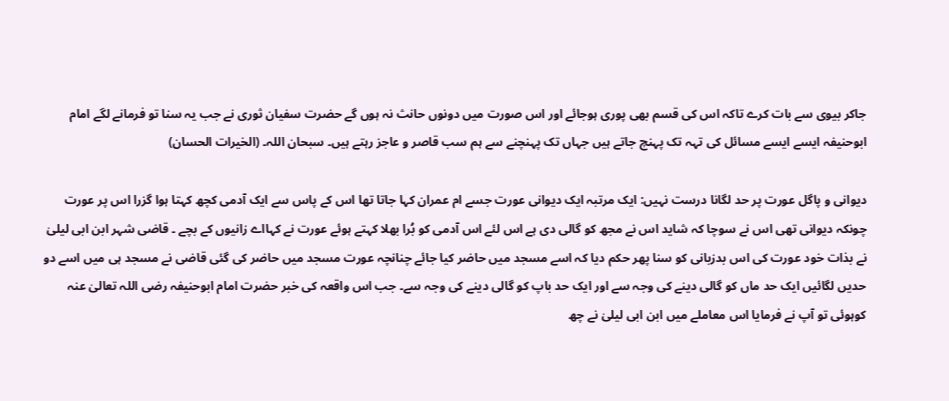جاکر بیوی سے بات کرے تاکہ اس کی قسم بھی پوری ہوجائے اور اس صورت میں دونوں حانث نہ ہوں گے حضرت سفیان ثوری نے جب یہ سنا تو فرمانے لگے امام ابوحنیفہ ایسے ایسے مسائل کی تہہ تک پہنچ جاتے ہیں جہاں تک پہنچنے سے ہم سب قاصر و عاجز رہتے ہیں۔ سبحان اللہ۔ (الخیرات الحسان)

دیوانی و پاگل عورت پر حد لگانا درست نہیں: ایک مرتبہ ایک دیوانی عورت جسے ام عمران کہا جاتا تھا اس کے پاس سے ایک آدمی کچھ کہتا ہوا گزرا اس پر عورت چونکہ دیوانی تھی اس نے سوچا کہ شاید اس نے مجھ کو گالی دی ہے اس لئے اس آدمی کو بُرا بھلا کہتے ہوئے عورت نے کہااے زانیوں کے بچے ۔ قاضی شہر ابن ابی لیلیٰ نے بذات خود عورت کی اس بدزبانی کو سنا پھر حکم دیا کہ اسے مسجد میں حاضر کیا جائے چنانچہ عورت مسجد میں حاضر کی گئی قاضی نے مسجد ہی میں اسے دو حدیں لگائیں ایک حد ماں کو گالی دینے کی وجہ سے اور ایک حد باپ کو گالی دینے کی وجہ سے۔ جب اس واقعہ کی خبر حضرت امام ابوحنیفہ رضی اللہ تعالیٰ عنہ کوہوئی تو آپ نے فرمایا اس معاملے میں ابن ابی لیلیٰ نے چھ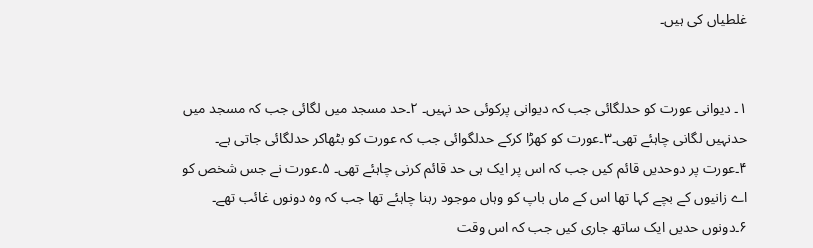غلطیاں کی ہیں۔


۱۔ دیوانی عورت کو حدلگائی جب کہ دیوانی پرکوئی حد نہیں۔ ۲۔حد مسجد میں لگائی جب کہ مسجد میں حدنہیں لگانی چاہئے تھی۔۳۔عورت کو کھڑا کرکے حدلگوائی جب کہ عورت کو بٹھاکر حدلگائی جاتی ہے۔ ۴۔عورت پر دوحدیں قائم کیں جب کہ اس پر ایک ہی حد قائم کرنی چاہئے تھی۔ ۵۔عورت نے جس شخص کو اے زانیوں کے بچے کہا تھا اس کے ماں باپ کو وہاں موجود رہنا چاہئے تھا جب کہ وہ دونوں غائب تھے۔ ۶۔دونوں حدیں ایک ساتھ جاری کیں جب کہ اس وقت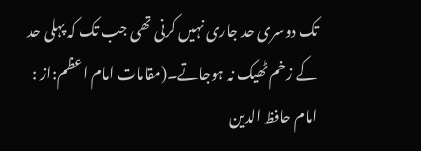تک دوسری حد جاری نہیں کرنی تھی جب تک کہ پہلی حد کے زخم ٹھیک نہ ہوجاتے۔(مقامات امام اعظم:از : امام حافظ الدین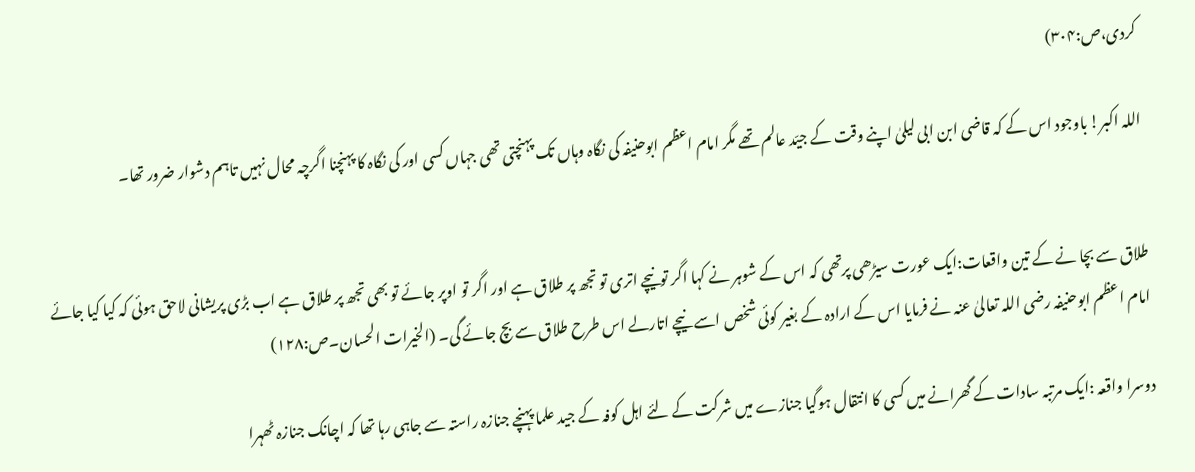کردی،ص:۳۰۴)

اللہ اکبر! باوجود اس کے کہ قاضی ابن ابی لیلیٰ اپنے وقت کے جیّد عالم تھے مگر امام اعظم ابوحنیفہ کی نگاہ وہاں تک پہنچتی تھی جہاں کسی اور کی نگاہ کا پہنچنا اگرچہ محال نہیں تاہم دشوار ضرور تھا۔


طلاق سے بچا نے کے تین واقعات:ایک عورت سیڑھی پرتھی کہ اس کے شوہر نے کہا اگر تونیچے اتری تو تجھ پر طلاق ہے اور اگر تو اوپر جائے تو بھی تجھ پر طلاق ہے اب بڑی پریشانی لاحق ہوئی کہ کیا کیا جائے امام اعظم ابوحنیفہ رضی اللہ تعالیٰ عنہ نے فرمایا اس کے ارادہ کے بغیر کوئی شخص اسے نیچے اتارلے اس طرح طلاق سے بچ جائے گی۔ (الخیرات الحسان۔ص:۱۲۸)

دوسرا واقعہ :ایک مرتبہ سادات کے گھرانے میں کسی کا انتقال ہوگیا جنازے میں شرکت کے لئے اہل کوفہ کے جید علما پہنچے جنازہ راستہ سے جاہی رہا تھا کہ اچانک جنازہ ٹھہرا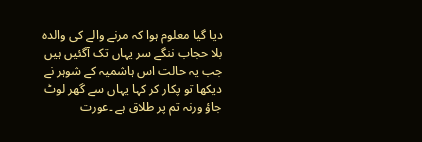دیا گیا معلوم ہوا کہ مرنے والے کی والدہ بلا حجاب ننگے سر یہاں تک آگئیں ہیں جب یہ حالت اس ہاشمیہ کے شوہر نے دیکھا تو پکار کر کہا یہاں سے گھر لوٹ جاؤ ورنہ تم پر طلاق ہے ۔عورت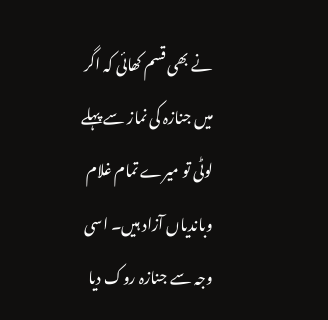نے بھی قسم کھائی کہ اگر میں جنازہ کی نماز سے پہلے لوٹی تو میرے تمام غلام وباندیاں آزاد ہیں۔ اسی وجہ سے جنازہ روک دیا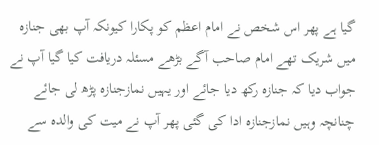گیا ہے پھر اس شخص نے امام اعظم کو پکارا کیونکہ آپ بھی جنازہ میں شریک تھے امام صاحب آگے بڑھے مسئلہ دریافت کیا گیا آپ نے جواب دیا کہ جنازہ رکھ دیا جائے اور یہیں نمازجنازہ پڑھ لی جائے چنانچہ وہیں نمازجنازہ ادا کی گئی پھر آپ نے میت کی والدہ سے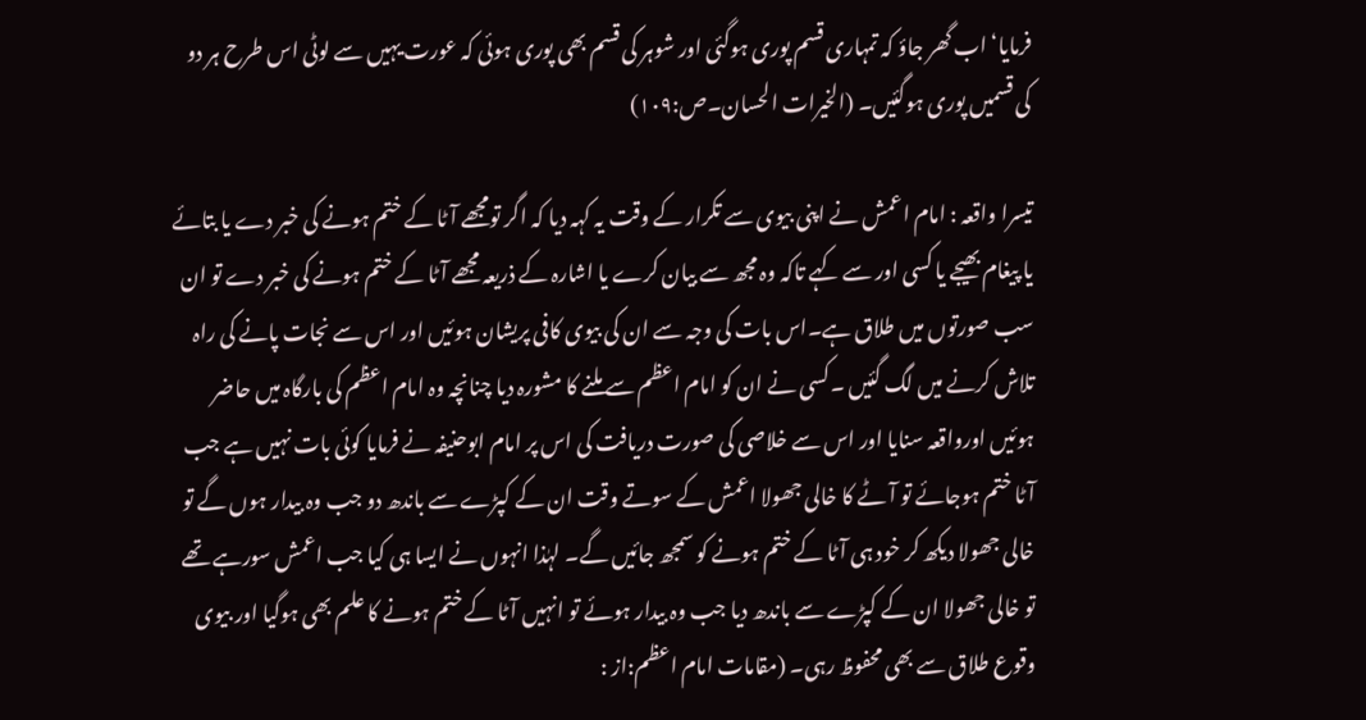فرمایا‘ اب گھر جاؤ کہ تمہاری قسم پوری ہوگئی اور شوہر کی قسم بھی پوری ہوئی کہ عورت یہیں سے لوٹی اس طرح ہر دو کی قسمیں پوری ہوگئیں۔ (الخیرات الحسان۔ص:۱۰۹)

تیسرا واقعہ : امام اعمش نے اپنی بیوی سے تکرار کے وقت یہ کہہ دیا کہ اگر تومجھے آٹا کے ختم ہونے کی خبر دے یا بتائے یا پیغام بھیجے یا کسی اور سے کہے تاکہ وہ مجھ سے بیان کرے یا اشارہ کے ذریعہ مجھے آٹا کے ختم ہونے کی خبر دے تو ان سب صورتوں میں طلاق ہے۔اس بات کی وجہ سے ان کی بیوی کافی پریشان ہوئیں اور اس سے نجات پانے کی راہ تلاش کرنے میں لگ گئیں ۔کسی نے ان کو امام اعظم سے ملنے کا مشورہ دیا چنانچہ وہ امام اعظم کی بارگاہ میں حاضر ہوئیں اورواقعہ سنایا اور اس سے خلاصی کی صورت دریافت کی اس پر امام ابوحنیفہ نے فرمایا کوئی بات نہیں ہے جب آٹا ختم ہوجائے تو آٹے کا خالی جھولا اعمش کے سوتے وقت ان کے کپڑے سے باندھ دو جب وہ بیدار ہوں گے تو خالی جھولا دیکھ کر خود ہی آٹا کے ختم ہونے کو سمجھ جائیں گے۔ لہٰذا انہوں نے ایسا ہی کیا جب اعمش سورہے تھے تو خالی جھولا ان کے کپڑے سے باندھ دیا جب وہ بیدار ہوئے تو انہیں آٹا کے ختم ہونے کا علم بھی ہوگیا اور بیوی وقوع طلاق سے بھی محفوظ رہی۔ (مقامات امام اعظم:از :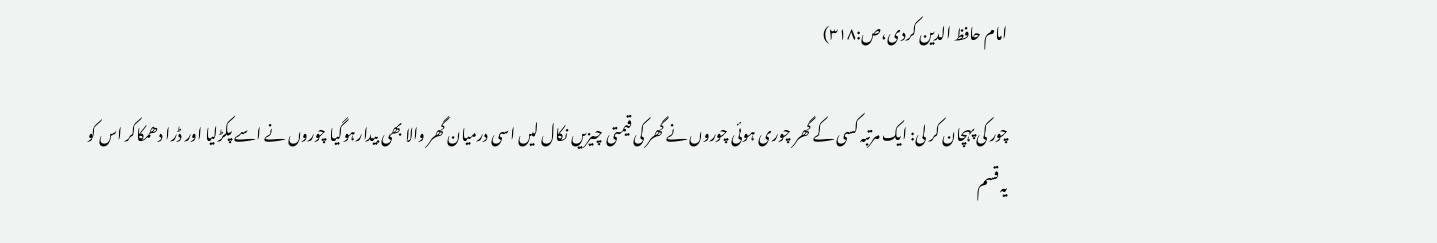امام حافظ الدین کردی،ص:۳۱۸)

چور کی پہچان کر لی: ایک مرتبہ کسی کے گھر چوری ہوئی چوروں نے گھر کی قیمتی چیزیں نکال لیں اسی درمیان گھر والا بھی بیدارہوگیا چوروں نے اسے پکڑلیا اور ڈرا دھمکاکر اس کو یہ قسم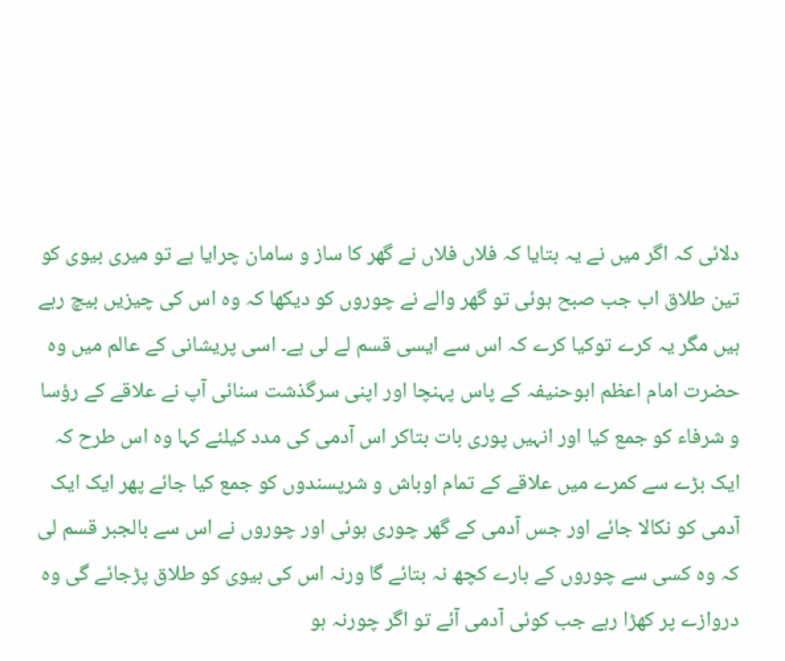دلائی کہ اگر میں نے یہ بتایا کہ فلاں فلاں نے گھر کا ساز و سامان چرایا ہے تو میری بیوی کو تین طلاق اب جب صبح ہوئی تو گھر والے نے چوروں کو دیکھا کہ وہ اس کی چیزیں بیچ رہے ہیں مگر یہ کرے توکیا کرے کہ اس سے ایسی قسم لے لی ہے۔ اسی پریشانی کے عالم میں وہ حضرت امام اعظم ابوحنیفہ کے پاس پہنچا اور اپنی سرگذشت سنائی آپ نے علاقے کے رؤسا و شرفاء کو جمع کیا اور انہیں پوری بات بتاکر اس آدمی کی مدد کیلئے کہا وہ اس طرح کہ ایک بڑے سے کمرے میں علاقے کے تمام اوباش و شرپسندوں کو جمع کیا جائے پھر ایک ایک آدمی کو نکالا جائے اور جس آدمی کے گھر چوری ہوئی اور چوروں نے اس سے بالجبر قسم لی کہ وہ کسی سے چوروں کے بارے کچھ نہ بتائے گا ورنہ اس کی بیوی کو طلاق پڑجائے گی وہ دروازے پر کھڑا رہے جب کوئی آدمی آئے تو اگر چورنہ ہو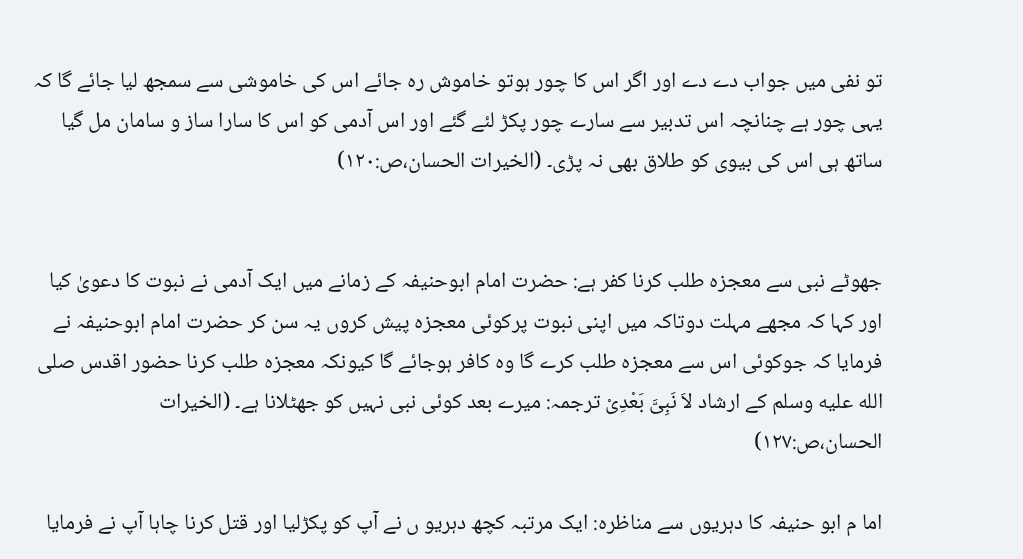تو نفی میں جواب دے دے اور اگر اس کا چور ہوتو خاموش رہ جائے اس کی خاموشی سے سمجھ لیا جائے گا کہ یہی چور ہے چنانچہ اس تدبیر سے سارے چور پکڑ لئے گئے اور اس آدمی کو اس کا سارا ساز و سامان مل گیا ساتھ ہی اس کی بیوی کو طلاق بھی نہ پڑی۔ (الخیرات الحسان،ص:۱۲۰)


جھوٹے نبی سے معجزہ طلب کرنا کفر ہے: حضرت امام ابوحنیفہ کے زمانے میں ایک آدمی نے نبوت کا دعویٰ کیا اور کہا کہ مجھے مہلت دوتاکہ میں اپنی نبوت پرکوئی معجزہ پیش کروں یہ سن کر حضرت امام ابوحنیفہ نے فرمایا کہ جوکوئی اس سے معجزہ طلب کرے گا وہ کافر ہوجائے گا کیونکہ معجزہ طلب کرنا حضور اقدس صلى الله عليه وسلم کے ارشاد لاَ نَبِیَّ بَعْدِیْ ترجمہ: میرے بعد کوئی نبی نہیں کو جھٹلانا ہے۔ (الخیرات الحسان،ص:۱۲۷)

اما م ابو حنیفہ کا دہریوں سے مناظرہ: ایک مرتبہ کچھ دہریو ں نے آپ کو پکڑلیا اور قتل کرنا چاہا آپ نے فرمایا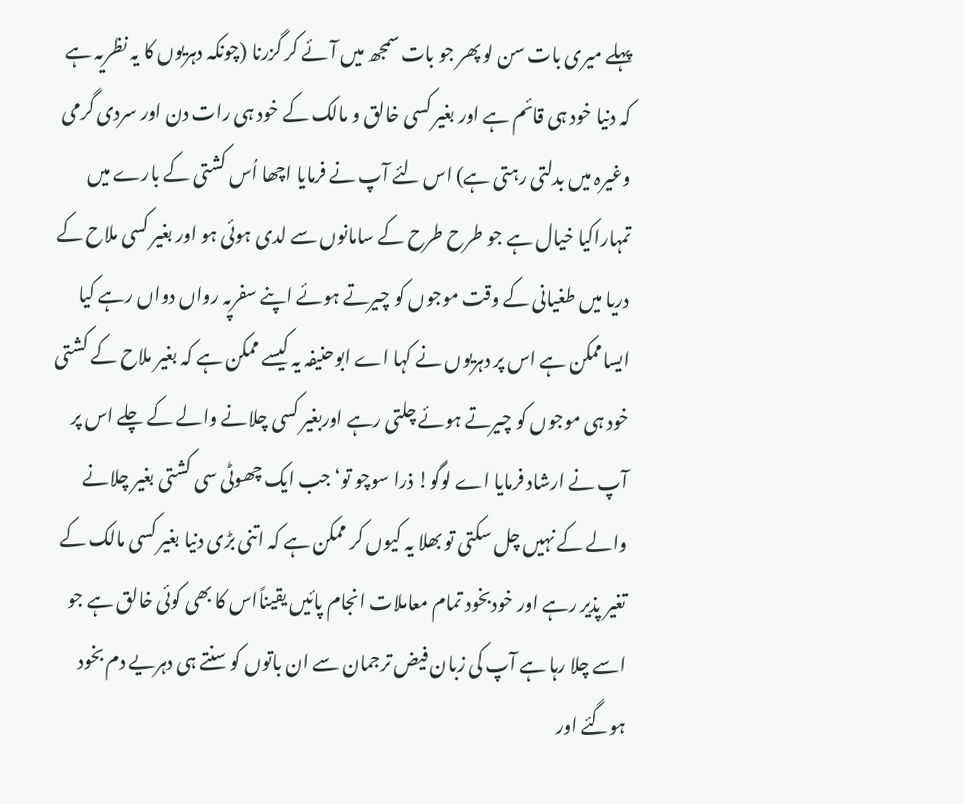پہلے میری بات سن لو پھر جو بات سمجھ میں آئے کر گزرنا (چونکہ دہریوں کا یہ نظریہ ہے کہ دنیا خود ہی قائم ہے اور بغیر کسی خالق و مالک کے خود ہی رات دن اور سردی گرمی وغیرہ میں بدلتی رہتی ہے) اس لئے آپ نے فرمایا اچھا اُس کشتی کے بارے میں تمہاراکیا خیال ہے جو طرح طرح کے سامانوں سے لدی ہوئی ہو اور بغیر کسی ملاح کے دریا میں طغیانی کے وقت موجوں کو چیرتے ہوئے اپنے سفرپہ رواں دواں رہے کیا ایساممکن ہے اس پر دہریوں نے کہا اے ابوحنیفہ یہ کیسے ممکن ہے کہ بغیر ملاح کے کشتی خود ہی موجوں کو چیرتے ہوئے چلتی رہے اوربغیر کسی چلانے والے کے چلے اس پر آپ نے ارشاد فرمایا اے لوگو! ذرا سوچو تو‘ جب ایک چھوٹی سی کشتی بغیر چلانے والے کے نہیں چل سکتی تو بھلا یہ کیوں کر ممکن ہے کہ اتنی بڑی دنیا بغیر کسی مالک کے تغیر پذیر رہے اور خودبخود تمام معاملات انجام پائیں یقیناًاس کا بھی کوئی خالق ہے جو اسے چلا رہا ہے آپ کی زبان فیض ترجمان سے ان باتوں کو سنتے ہی دہریے دم بخود ہوگئے اور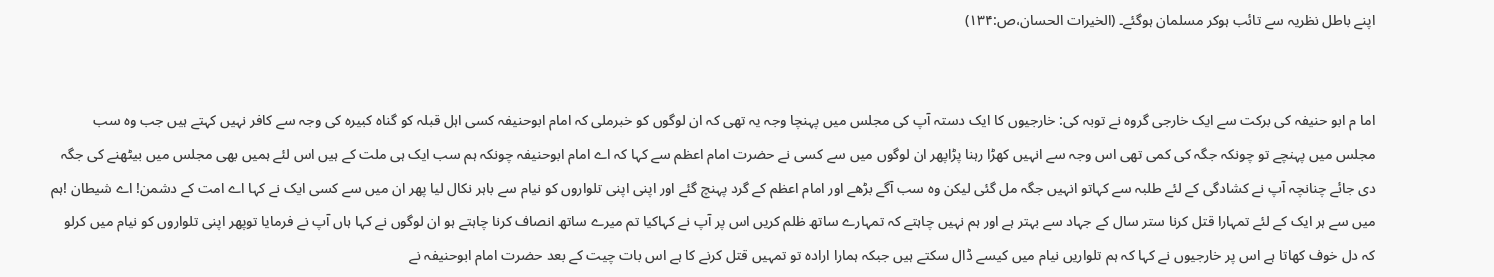اپنے باطل نظریہ سے تائب ہوکر مسلمان ہوگئے۔ (الخیرات الحسان،ص:۱۳۴)


اما م ابو حنیفہ کی برکت سے ایک خارجی گروہ نے توبہ کی: خارجیوں کا ایک دستہ آپ کی مجلس میں پہنچا وجہ یہ تھی کہ ان لوگوں کو خبرملی کہ امام ابوحنیفہ کسی اہل قبلہ کو گناہ کبیرہ کی وجہ سے کافر نہیں کہتے ہیں جب وہ سب مجلس میں پہنچے تو چونکہ جگہ کی کمی تھی اس وجہ سے انہیں کھڑا رہنا پڑاپھر ان لوگوں میں سے کسی نے حضرت امام اعظم سے کہا کہ اے امام ابوحنیفہ چونکہ ہم سب ایک ہی ملت کے ہیں اس لئے ہمیں بھی مجلس میں بیٹھنے کی جگہ دی جائے چنانچہ آپ نے کشادگی کے لئے طلبہ سے کہاتو انہیں جگہ مل گئی لیکن وہ سب آگے بڑھے اور امام اعظم کے گرد پہنچ گئے اور اپنی اپنی تلواروں کو نیام سے باہر نکال لیا پھر ان میں سے کسی ایک نے کہا اے امت کے دشمن! اے شیطان !ہم میں سے ہر ایک کے لئے تمہارا قتل کرنا ستر سال کے جہاد سے بہتر ہے اور ہم نہیں چاہتے کہ تمہارے ساتھ ظلم کریں اس پر آپ نے کہاکیا تم میرے ساتھ انصاف کرنا چاہتے ہو ان لوگوں نے کہا ہاں آپ نے فرمایا توپھر اپنی تلواروں کو نیام میں کرلو کہ دل خوف کھاتا ہے اس پر خارجیوں نے کہا کہ ہم تلواریں نیام میں کیسے ڈال سکتے ہیں جبکہ ہمارا ارادہ تو تمہیں قتل کرنے کا ہے اس بات چیت کے بعد حضرت امام ابوحنیفہ نے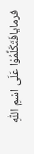فرمایافَتَکَلِّمُوْا عَلَی اسْمِ اللّٰہِ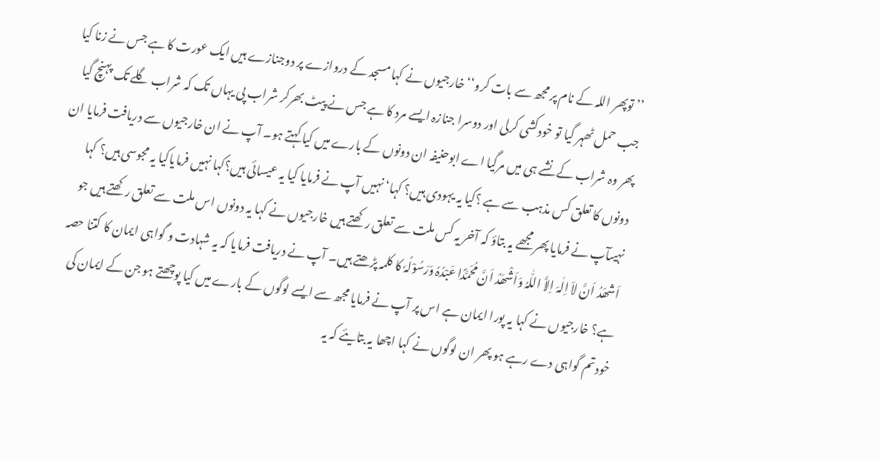’’توپھر اللہ کے نام پر مجھ سے بات کرو‘‘ خارجیوں نے کہا مسجد کے دروازے پر دوجنازے ہیں ایک عورت کا ہے جس نے زنا کیا جب حمل ٹھہر گیا تو خودکشی کرلی اور دوسرا جنازہ ایسے مرد کا ہے جس نے پیٹ بھرکر شراب پی یہاں تک کہ شراب گلے تک پہنچ گیا پھر وہ شراب کے نشے ہی میں مرگیا اے ابوحنیفہ ان دونوں کے بارے میں کیا کہتے ہو۔ آپ نے ان خارجیوں سے دریافت فرمایا ان دونوں کا تعلق کس مذہب سے ہے ؟کیا یہ یہودی ہیں؟ کہا‘ نہیں آپ نے فرمایا کیا یہ عیسائی ہیں؟کہا نہیں فرمایاکیا یہ مجوسی ہیں؟ کہا نہیںآپ نے فرمایا پھر مجھے یہ بتاؤ کہ آخر یہ کس ملت سے تعلق رکھتے ہیں خارجیوں نے کہا یہ دونوں اس ملت سے تعلق رکھتے ہیں جو اَشھَدُ اَنَّ لاَ اِلٰہَ اِلاَّ اللّٰہُ وَاَشْھَدُ اَنَّ مُحَمَّدًا عَبْدُہٗ وَرَسُوْلُہٗ کا کلمہ پڑھتے ہیں۔ آپ نے دریافت فرمایا کہ یہ شہادت و گواہی ایمان کا کتنا حصہ ہے؟ خارجیوں نے کہا یہ پورا ایمان ہے اس پر آپ نے فرمایا مجھ سے ایسے لوگوں کے بارے میں کیا پوچھتے ہو جن کے ایمان کی خودتم گواہی دے رہے ہو پھر ان لوگوں نے کہا اچھا یہ بتایئے کہ یہ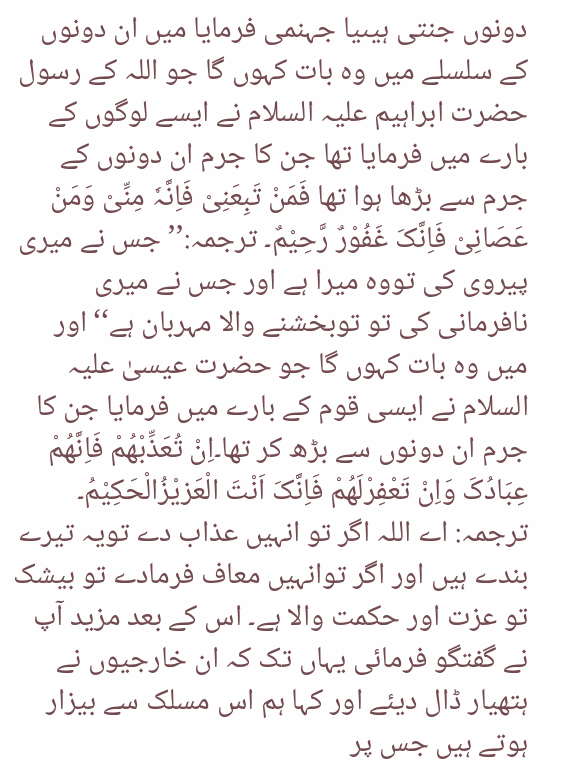دونوں جنتی ہیںیا جہنمی فرمایا میں ان دونوں کے سلسلے میں وہ بات کہوں گا جو اللہ کے رسول حضرت ابراہیم علیہ السلام نے ایسے لوگوں کے بارے میں فرمایا تھا جن کا جرم ان دونوں کے جرم سے بڑھا ہوا تھا فَمَنْ تَبِعَنِیْ فَاِنَّہٗ مِنِّیْ وَمَنْ عَصَانِیْ فَاِنَّکَ غَفُوْرٌ رَّحِیْمٌ۔ ترجمہ:’’ جس نے میری پیروی کی تووہ میرا ہے اور جس نے میری نافرمانی کی تو توبخشنے والا مہربان ہے‘‘ اور میں وہ بات کہوں گا جو حضرت عیسیٰ علیہ السلام نے ایسی قوم کے بارے میں فرمایا جن کا جرم ان دونوں سے بڑھ کر تھا۔اِنْ تُعَذِّبْھُمْ فَاِنَّھُمْ عِبَادُکَ وَاِنْ تَعْفِرْلَھُمْ فَاِنَّکَ اَنْتَ الْعَزیْزُالْحَکِیْمُ۔ ترجمہ: اے اللہ اگر تو انہیں عذاب دے تویہ تیرے بندے ہیں اور اگر توانہیں معاف فرمادے تو بیشک تو عزت اور حکمت والا ہے۔ اس کے بعد مزید آپ نے گفتگو فرمائی یہاں تک کہ ان خارجیوں نے ہتھیار ڈال دیئے اور کہا ہم اس مسلک سے بیزار ہوتے ہیں جس پر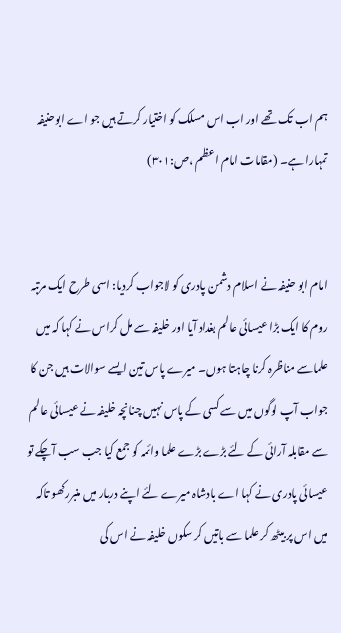ہم اب تک تھے اور اب اس مسلک کو اختیار کرتے ہیں جو اے ابوحنیفہ تمہارا ہے۔ (مقامات امام اعظم ،ص:۳۰۱)


امام ابو حنیفہ نے اسلام دشمن پادری کو لاجواب کردیا: اسی طرح ایک مرتبہ روم کا ایک بڑا عیسائی عالم بغداد آیا اور خلیفہ سے مل کراس نے کہا کہ میں علماسے مناظرہ کرنا چاہتا ہوں۔ میرے پاس تین ایسے سوالات ہیں جن کا جواب آپ لوگوں میں سے کسی کے پاس نہیں چنانچہ خلیفہ نے عیسائی عالم سے مقابلہ آرائی کے لئے بڑے بڑے علما وائمہ کو جمع کیا جب سب آچکے تو عیسائی پادری نے کہا اے بادشاہ میرے لئے اپنے دربار میں منبررکھو تاکہ میں اس پر بیٹھ کر علما سے باتیں کر سکوں خلیفہ نے اس کی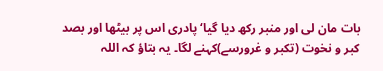بات مان لی اور منبر رکھ دیا گیا‘ پادری اس پر بیٹھا اور بصد کبر و نخوت (تکبر و غرورسے)کہنے لگا۔ یہ بتاؤ کہ اللہ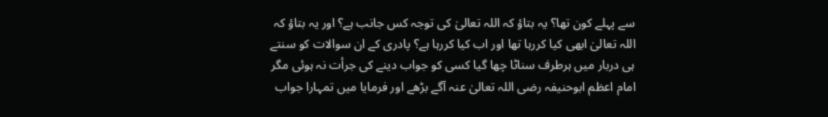سے پہلے کون تھا؟ یہ بتاؤ کہ اللہ تعالیٰ کی توجہ کس جانب ہے؟ اور یہ بتاؤ کہ اللہ تعالیٰ ابھی کیا کررہا تھا اور اب کیا کررہا ہے؟ پادری کے ان سوالات کو سنتے ہی دربار میں ہرطرف سناٹا چھا گیا کسی کو جواب دینے کی جرأت نہ ہوئی مگر امام اعظم ابوحنیفہ رضی اللہ تعالیٰ عنہ آگے بڑھے اور فرمایا میں تمہارا جواب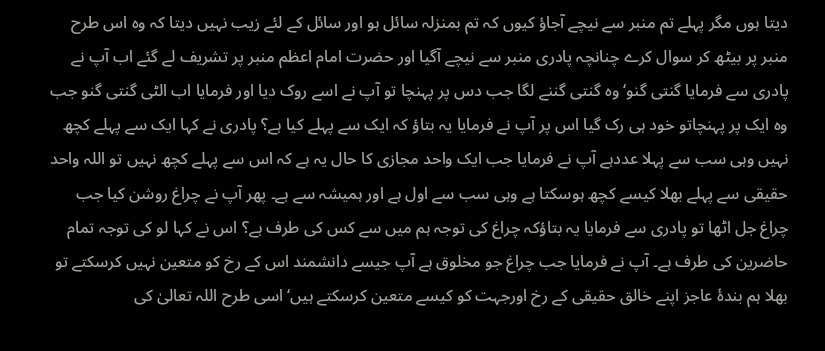دیتا ہوں مگر پہلے تم منبر سے نیچے آجاؤ کیوں کہ تم بمنزلہ سائل ہو اور سائل کے لئے زیب نہیں دیتا کہ وہ اس طرح منبر پر بیٹھ کر سوال کرے چنانچہ پادری منبر سے نیچے آگیا اور حضرت امام اعظم منبر پر تشریف لے گئے اب آپ نے پادری سے فرمایا گنتی گنو‘ وہ گنتی گننے لگا جب دس پر پہنچا تو آپ نے اسے روک دیا اور فرمایا اب الٹی گنتی گنو جب وہ ایک پر پہنچاتو خود ہی رک گیا اس پر آپ نے فرمایا یہ بتاؤ کہ ایک سے پہلے کیا ہے؟ پادری نے کہا ایک سے پہلے کچھ نہیں وہی سب سے پہلا عددہے آپ نے فرمایا جب ایک واحد مجازی کا حال یہ ہے کہ اس سے پہلے کچھ نہیں تو اللہ واحد حقیقی سے پہلے بھلا کیسے کچھ ہوسکتا ہے وہی سب سے اول ہے اور ہمیشہ سے ہے۔ پھر آپ نے چراغ روشن کیا جب چراغ جل اٹھا تو پادری سے فرمایا یہ بتاؤکہ چراغ کی توجہ ہم میں سے کس کی طرف ہے؟ اس نے کہا لو کی توجہ تمام حاضرین کی طرف ہے۔ آپ نے فرمایا جب چراغ جو مخلوق ہے آپ جیسے دانشمند اس کے رخ کو متعین نہیں کرسکتے تو بھلا ہم بندۂ عاجز اپنے خالق حقیقی کے رخ اورجہت کو کیسے متعین کرسکتے ہیں‘ اسی طرح اللہ تعالیٰ کی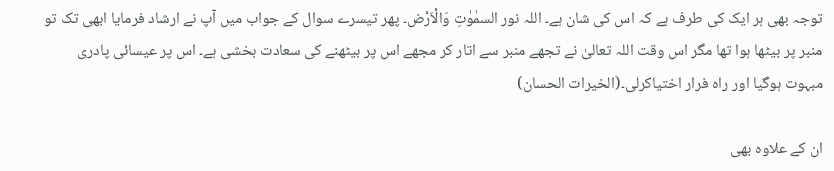توجہ بھی ہر ایک کی طرف ہے کہ اس کی شان ہے۔ اللہ نور السمٰوٰتِ وَالْاَرْض۔ پھر تیسرے سوال کے جواب میں آپ نے ارشاد فرمایا ابھی تک تو منبر پر بیٹھا ہوا تھا مگر اس وقت اللہ تعالیٰ نے تجھے منبر سے اتار کر مجھے اس پر بیٹھنے کی سعادت بخشی ہے۔ اس پر عیسائی پادری مبہوت ہوگیا اور راہ فرار اختیاکرلی۔(الخیرات الحسان)

ان کے علاوہ بھی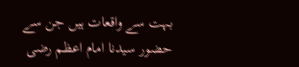بہت سے واقعات ہیں جن سے حضور سیدنا امام اعظم رضی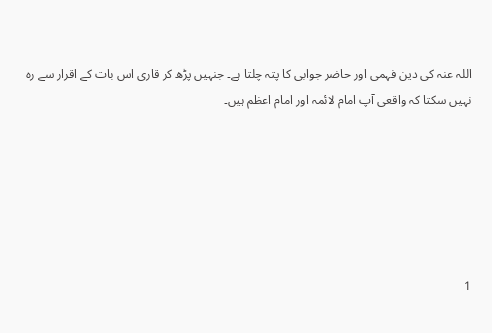اللہ عنہ کی دین فہمی اور حاضر جوابی کا پتہ چلتا ہے۔ جنہیں پڑھ کر قاری اس بات کے اقرار سے رہ نہیں سکتا کہ واقعی آپ امام لائمہ اور امام اعظم ہیں۔






1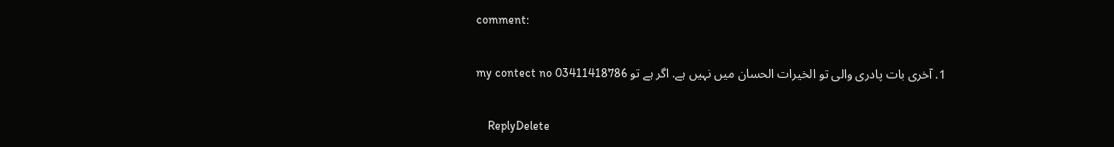comment:

  1. آخری بات پادری والی تو الخیرات الحسان میں نہیں ہے. اگر ہے تو my contect no 03411418786

    ReplyDelete